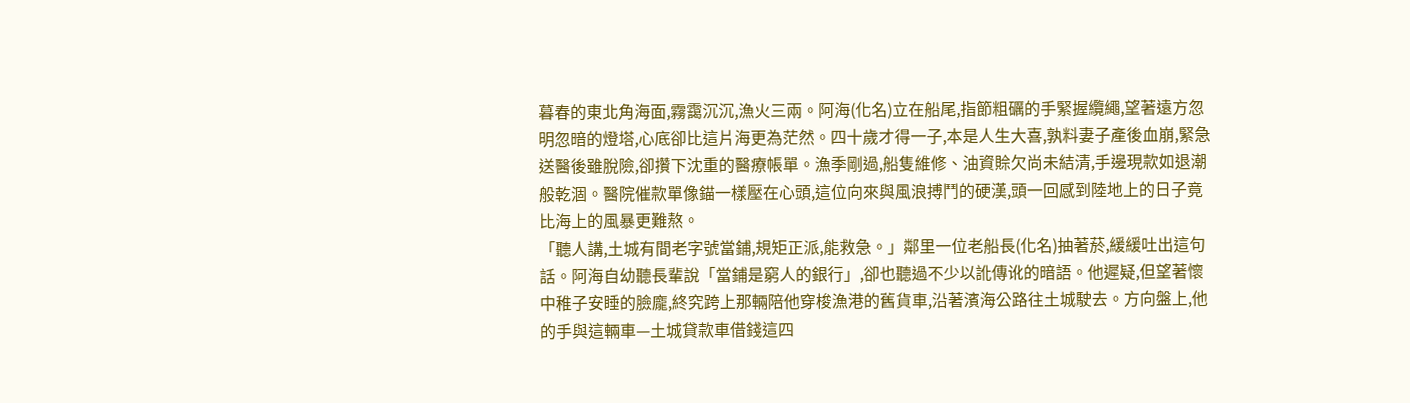暮春的東北角海面,霧靄沉沉,漁火三兩。阿海(化名)立在船尾,指節粗礪的手緊握纜繩,望著遠方忽明忽暗的燈塔,心底卻比這片海更為茫然。四十歲才得一子,本是人生大喜,孰料妻子產後血崩,緊急送醫後雖脫險,卻攢下沈重的醫療帳單。漁季剛過,船隻維修、油資賒欠尚未結清,手邊現款如退潮般乾涸。醫院催款單像錨一樣壓在心頭,這位向來與風浪搏鬥的硬漢,頭一回感到陸地上的日子竟比海上的風暴更難熬。
「聽人講,土城有間老字號當鋪,規矩正派,能救急。」鄰里一位老船長(化名)抽著菸,緩緩吐出這句話。阿海自幼聽長輩說「當鋪是窮人的銀行」,卻也聽過不少以訛傳讹的暗語。他遲疑,但望著懷中稚子安睡的臉龐,終究跨上那輛陪他穿梭漁港的舊貨車,沿著濱海公路往土城駛去。方向盤上,他的手與這輛車—土城貸款車借錢這四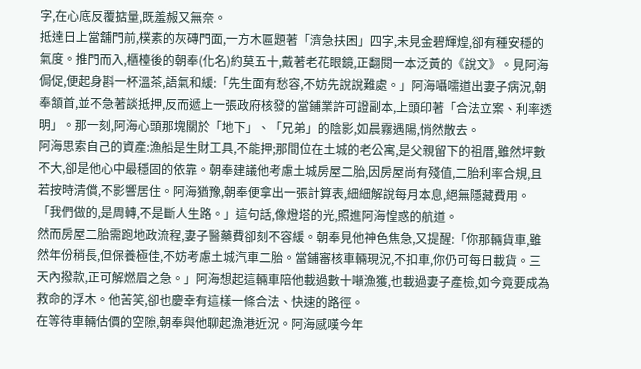字,在心底反覆掂量,既羞赧又無奈。
抵達日上當舖門前,樸素的灰磚門面,一方木匾題著「濟急扶困」四字,未見金碧輝煌,卻有種安穩的氣度。推門而入,櫃檯後的朝奉(化名)約莫五十,戴著老花眼鏡,正翻閱一本泛黃的《說文》。見阿海侷促,便起身斟一杯溫茶,語氣和緩:「先生面有愁容,不妨先說說難處。」阿海囁嚅道出妻子病況,朝奉頷首,並不急著談抵押,反而遞上一張政府核發的當鋪業許可證副本,上頭印著「合法立案、利率透明」。那一刻,阿海心頭那塊關於「地下」、「兄弟」的陰影,如晨霧遇陽,悄然散去。
阿海思索自己的資產:漁船是生財工具,不能押;那間位在土城的老公寓,是父親留下的祖厝,雖然坪數不大,卻是他心中最穩固的依靠。朝奉建議他考慮土城房屋二胎,因房屋尚有殘值,二胎利率合規,且若按時清償,不影響居住。阿海猶豫,朝奉便拿出一張計算表,細細解說每月本息,絕無隱藏費用。「我們做的,是周轉,不是斷人生路。」這句話,像燈塔的光,照進阿海惶惑的航道。
然而房屋二胎需跑地政流程,妻子醫藥費卻刻不容緩。朝奉見他神色焦急,又提醒:「你那輛貨車,雖然年份稍長,但保養極佳,不妨考慮土城汽車二胎。當鋪審核車輛現況,不扣車,你仍可每日載貨。三天內撥款,正可解燃眉之急。」阿海想起這輛車陪他載過數十噸漁獲,也載過妻子產檢,如今竟要成為救命的浮木。他苦笑,卻也慶幸有這樣一條合法、快速的路徑。
在等待車輛估價的空隙,朝奉與他聊起漁港近況。阿海感嘆今年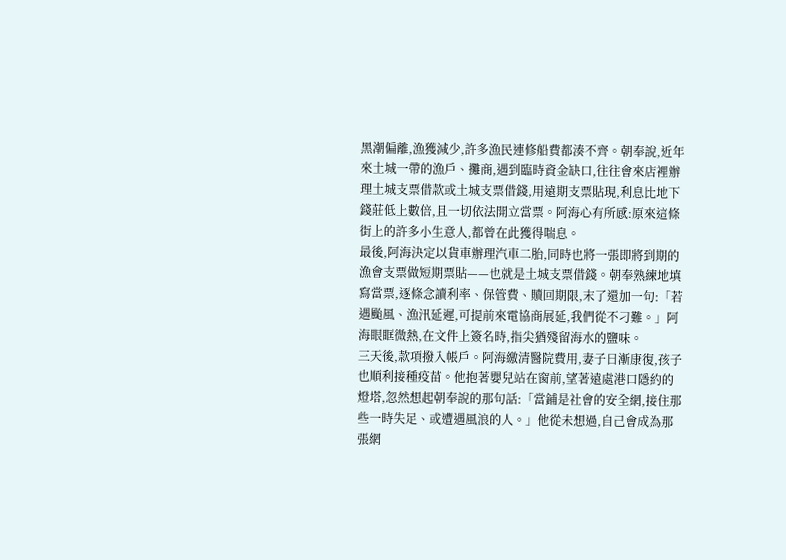黑潮偏離,漁獲減少,許多漁民連修船費都湊不齊。朝奉說,近年來土城一帶的漁戶、攤商,遇到臨時資金缺口,往往會來店裡辦理土城支票借款或土城支票借錢,用遠期支票貼現,利息比地下錢莊低上數倍,且一切依法開立當票。阿海心有所感:原來這條街上的許多小生意人,都曾在此獲得喘息。
最後,阿海決定以貨車辦理汽車二胎,同時也將一張即將到期的漁會支票做短期票貼——也就是土城支票借錢。朝奉熟練地填寫當票,逐條念讀利率、保管費、贖回期限,末了還加一句:「若遇颱風、漁汛延遲,可提前來電協商展延,我們從不刁難。」阿海眼眶微熱,在文件上簽名時,指尖猶殘留海水的鹽味。
三天後,款項撥入帳戶。阿海繳清醫院費用,妻子日漸康復,孩子也順利接種疫苗。他抱著嬰兒站在窗前,望著遠處港口隱約的燈塔,忽然想起朝奉說的那句話:「當鋪是社會的安全網,接住那些一時失足、或遭遇風浪的人。」他從未想過,自己會成為那張網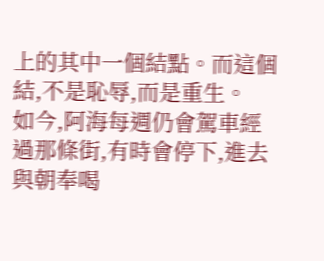上的其中一個結點。而這個結,不是恥辱,而是重生。
如今,阿海每週仍會駕車經過那條街,有時會停下,進去與朝奉喝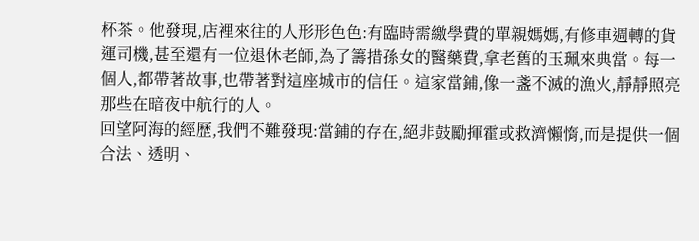杯茶。他發現,店裡來往的人形形色色:有臨時需繳學費的單親媽媽,有修車週轉的貨運司機,甚至還有一位退休老師,為了籌措孫女的醫藥費,拿老舊的玉珮來典當。每一個人,都帶著故事,也帶著對這座城市的信任。這家當鋪,像一盞不滅的漁火,靜靜照亮那些在暗夜中航行的人。
回望阿海的經歷,我們不難發現:當鋪的存在,絕非鼓勵揮霍或救濟懶惰,而是提供一個合法、透明、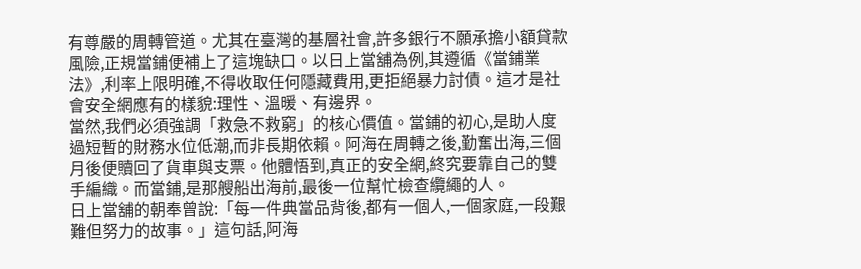有尊嚴的周轉管道。尤其在臺灣的基層社會,許多銀行不願承擔小額貸款風險,正規當鋪便補上了這塊缺口。以日上當舖為例,其遵循《當鋪業法》,利率上限明確,不得收取任何隱藏費用,更拒絕暴力討債。這才是社會安全網應有的樣貌:理性、溫暖、有邊界。
當然,我們必須強調「救急不救窮」的核心價值。當鋪的初心,是助人度過短暫的財務水位低潮,而非長期依賴。阿海在周轉之後,勤奮出海,三個月後便贖回了貨車與支票。他體悟到,真正的安全網,終究要靠自己的雙手編織。而當鋪,是那艘船出海前,最後一位幫忙檢查纜繩的人。
日上當舖的朝奉曾說:「每一件典當品背後,都有一個人,一個家庭,一段艱難但努力的故事。」這句話,阿海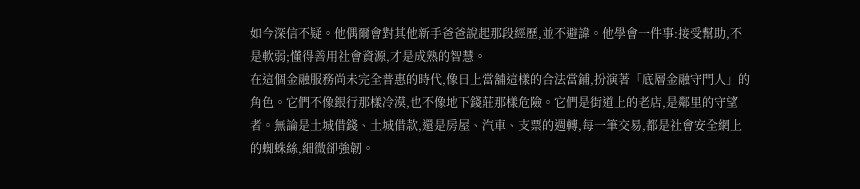如今深信不疑。他偶爾會對其他新手爸爸說起那段經歷,並不避諱。他學會一件事:接受幫助,不是軟弱;懂得善用社會資源,才是成熟的智慧。
在這個金融服務尚未完全普惠的時代,像日上當舖這樣的合法當鋪,扮演著「底層金融守門人」的角色。它們不像銀行那樣冷漠,也不像地下錢莊那樣危險。它們是街道上的老店,是鄰里的守望者。無論是土城借錢、土城借款,還是房屋、汽車、支票的週轉,每一筆交易,都是社會安全網上的蜘蛛絲,細微卻強韌。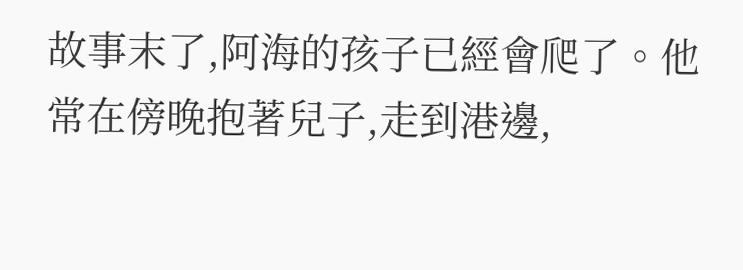故事末了,阿海的孩子已經會爬了。他常在傍晚抱著兒子,走到港邊,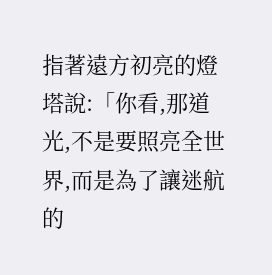指著遠方初亮的燈塔說:「你看,那道光,不是要照亮全世界,而是為了讓迷航的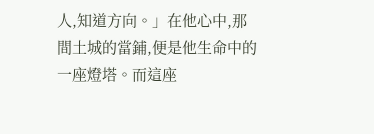人,知道方向。」在他心中,那間土城的當鋪,便是他生命中的一座燈塔。而這座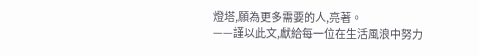燈塔,願為更多需要的人,亮著。
——謹以此文,獻給每一位在生活風浪中努力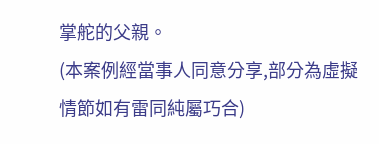掌舵的父親。
(本案例經當事人同意分享,部分為虛擬情節如有雷同純屬巧合)